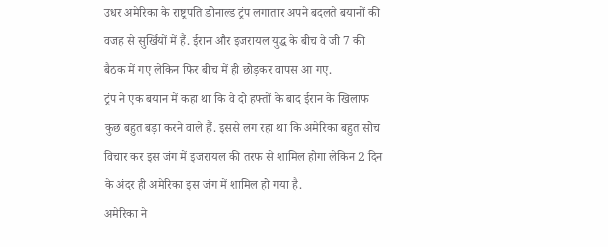उधर अमेरिका के राष्ट्रपति डोनाल्ड ट्रंप लगातार अपने बदलते बयानों की वजह से सुर्खियों में हैं. ईरान और इजरायल युद्ध के बीच वे जी 7 की बैठक में गए लेकिन फिर बीच में ही छोड़कर वापस आ गए.
ट्रंप ने एक बयान में कहा था कि वे दो हफ्तों के बाद ईरान के खिलाफ कुछ बहुत बड़ा करने वाले हैं. इससे लग रहा था कि अमेरिका बहुत सोच विचार कर इस जंग में इजरायल की तरफ से शामिल होगा लेकिन 2 दिन के अंदर ही अमेरिका इस जंग में शामिल हो गया है.
अमेरिका ने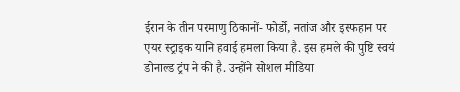ईरान के तीन परमाणु ठिकानों- फोर्डो, नतांज और इस्फहान पर एयर स्ट्राइक यानि हवाई हमला किया है. इस हमले की पुष्टि स्वयं डोनाल्ड ट्रंप ने की है. उन्होंने सोशल मीडिया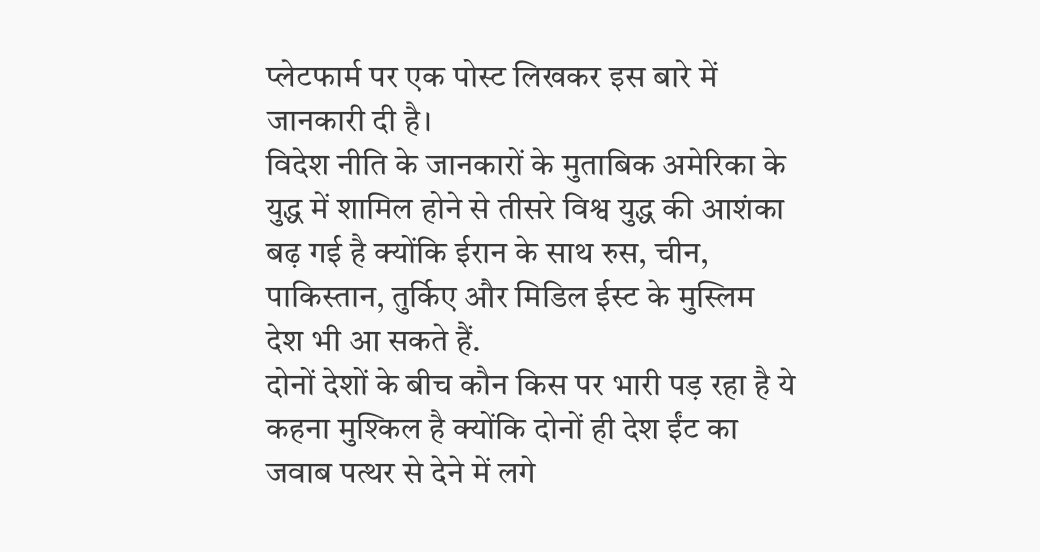प्लेटफार्म पर एक पोस्ट लिखकर इस बारे में जानकारी दी है।
विदेश नीति के जानकारों के मुताबिक अमेरिका के युद्ध में शामिल होने से तीसरे विश्व युद्ध की आशंका बढ़ गई है क्योंकि ईरान के साथ रुस, चीन, पाकिस्तान, तुर्किए और मिडिल ईस्ट के मुस्लिम देश भी आ सकते हैं.
दोनों देशों के बीच कौन किस पर भारी पड़ रहा है ये कहना मुश्किल है क्योंकि दोनों ही देश ईंट का जवाब पत्थर से देने में लगे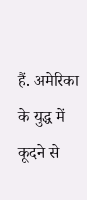हैं. अमेरिका के युद्ध में कूदने से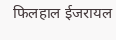फिलहाल ईजरायल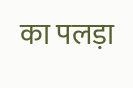का पलड़ा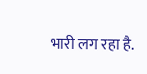भारी लग रहा है.